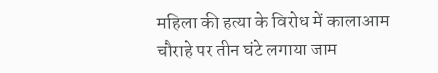महिला की हत्या के विरोध में कालाआम चौराहे पर तीन घंटे लगाया जाम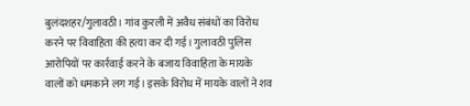बुलंदशहर/गुलावठी। गांव कुरली में अवैध संबंधों का विरोध करने पर विवाहिता की हत्या कर दी गई। गुलावठी पुलिस आरोपियों पर कार्रवाई करने के बजाय विवाहिता के मायके वालों को धमकाने लग गई। इसके विरोध में मायके वालों ने शव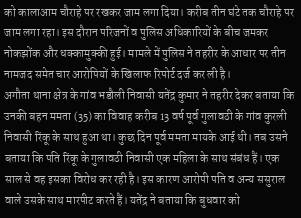को कालाआम चौराहे पर रखकर जाम लगा दिया। करीब तीन घंटे तक चौराहे पर जाम लगा रहा। इस दौरान परिजनों व पुलिस अधिकारियों के बीच जमकर नोकझोंक और धक्कामुक्की हुई। मामले में पुलिस ने तहरीर के आधार पर तीन नामजद समेत चार आरोपियों के खिलाफ रिपोर्ट दर्ज कर ली है।
अगौता थाना क्षेत्र के गांव भडौली निवासी यतेंद्र कुमार ने तहरीर देकर बताया कि उनकी बहन ममता (35) का विवाह करीब 13 वर्ष पूर्व गुलावठी के गांव कुरली निवासी रिंकू के साथ हुआ था। कुछ दिन पूर्व ममता मायके आई थी। तब उसने बताया कि पति रिंकू के गुलावठी निवासी एक महिला के साथ संबंध हैं। एक साल से वह इसका विरोध कर रही है। इस कारण आरोपी पति व अन्य ससुराल वाले उसके साथ मारपीट करते हैं। यतेंद्र ने बताया कि बुधवार को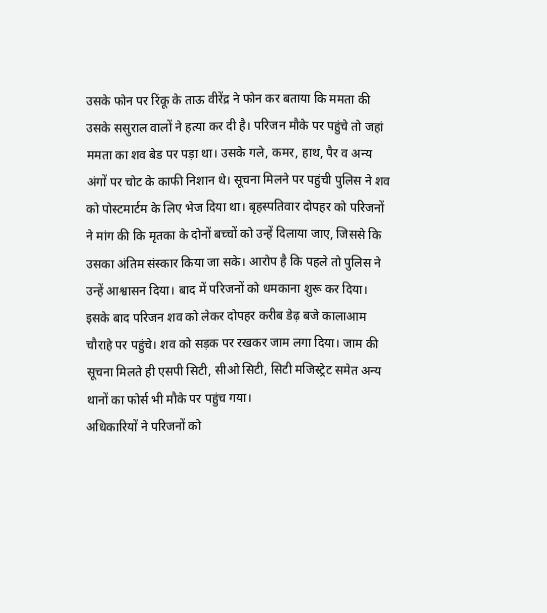उसके फोन पर रिंकू के ताऊ वीरेंद्र ने फोन कर बताया कि ममता की उसके ससुराल वालों ने हत्या कर दी है। परिजन मौके पर पहुंचे तो जहां ममता का शव बेड पर पड़ा था। उसके गले, कमर, हाथ, पैर व अन्य अंगों पर चोट के काफी निशान थे। सूचना मिलने पर पहुंची पुलिस ने शव को पोस्टमार्टम के लिए भेज दिया था। बृहस्पतिवार दोपहर को परिजनों ने मांग की कि मृतका के दोनों बच्चों को उन्हें दिलाया जाए, जिससे कि उसका अंतिम संस्कार किया जा सके। आरोप है कि पहले तो पुलिस ने उन्हें आश्वासन दिया। बाद में परिजनों को धमकाना शुरू कर दिया। इसके बाद परिजन शव को लेकर दोपहर करीब डेढ़ बजे कालाआम चौराहे पर पहुंचे। शव को सड़क पर रखकर जाम लगा दिया। जाम की सूचना मिलते ही एसपी सिटी, सीओ सिटी, सिटी मजिस्ट्रेट समेत अन्य थानों का फोर्स भी मौके पर पहुंच गया।
अधिकारियों ने परिजनों को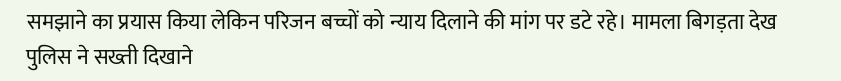समझाने का प्रयास किया लेकिन परिजन बच्चों को न्याय दिलाने की मांग पर डटे रहे। मामला बिगड़ता देख पुलिस ने सख्ती दिखाने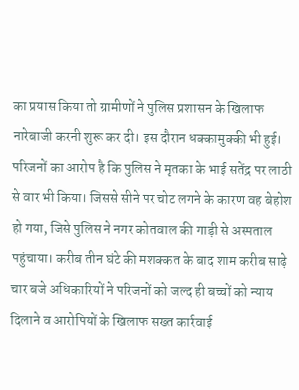का प्रयास किया तो ग्रामीणों ने पुलिस प्रशासन के खिलाफ नारेबाजी करनी शुरू कर दी। इस दौरान धक्कामुक्की भी हुई। परिजनों का आरोप है कि पुलिस ने मृतका के भाई सतेंद्र पर लाठी से वार भी किया। जिससे सीने पर चोट लगने के कारण वह बेहोश हो गया, जिसे पुलिस ने नगर कोतवाल की गाड़ी से अस्पताल पहुंचाया। करीब तीन घंटे की मशक्कत के बाद शाम करीब साढ़े चार बजे अधिकारियों ने परिजनों को जल्द ही बच्चों को न्याय दिलाने व आरोपियों के खिलाफ सख्त कार्रवाई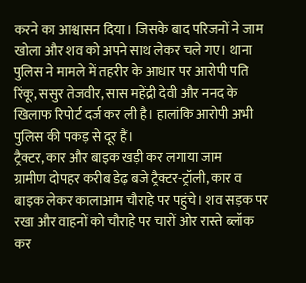करने का आश्वासन दिया। जिसके बाद परिजनों ने जाम खोला और शव को अपने साथ लेकर चले गए। थाना पुलिस ने मामले में तहरीर के आधार पर आरोपी पति रिंकू, ससुर तेजवीर, सास महेंद्री देवी और ननद के खिलाफ रिपोर्ट दर्ज कर ली है। हालांकि आरोपी अभी पुलिस की पकड़ से दूर हैं।
ट्रैक्टर, कार और बाइक खड़ी कर लगाया जाम
ग्रामीण दोपहर करीब डेढ़ बजे ट्रैक्टर-ट्रॉली, कार व बाइक लेकर कालाआम चौराहे पर पहुंचे। शव सड़क पर रखा और वाहनों को चौराहे पर चारों ओर रास्ते ब्लॉक कर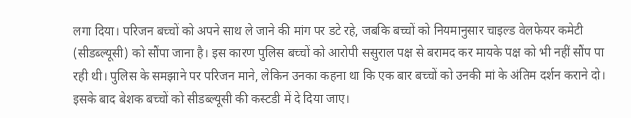लगा दिया। परिजन बच्चों को अपने साथ ले जाने की मांग पर डटे रहे, जबकि बच्चों को नियमानुसार चाइल्ड वेलफेयर कमेटी (सीडब्ल्यूसी) को सौंपा जाना है। इस कारण पुलिस बच्चों को आरोपी ससुराल पक्ष से बरामद कर मायके पक्ष को भी नहीं सौंप पा रही थी। पुलिस के समझाने पर परिजन माने, लेकिन उनका कहना था कि एक बार बच्चों को उनकी मां के अंतिम दर्शन कराने दो। इसके बाद बेशक बच्चों को सीडब्ल्यूसी की कस्टडी में दे दिया जाए।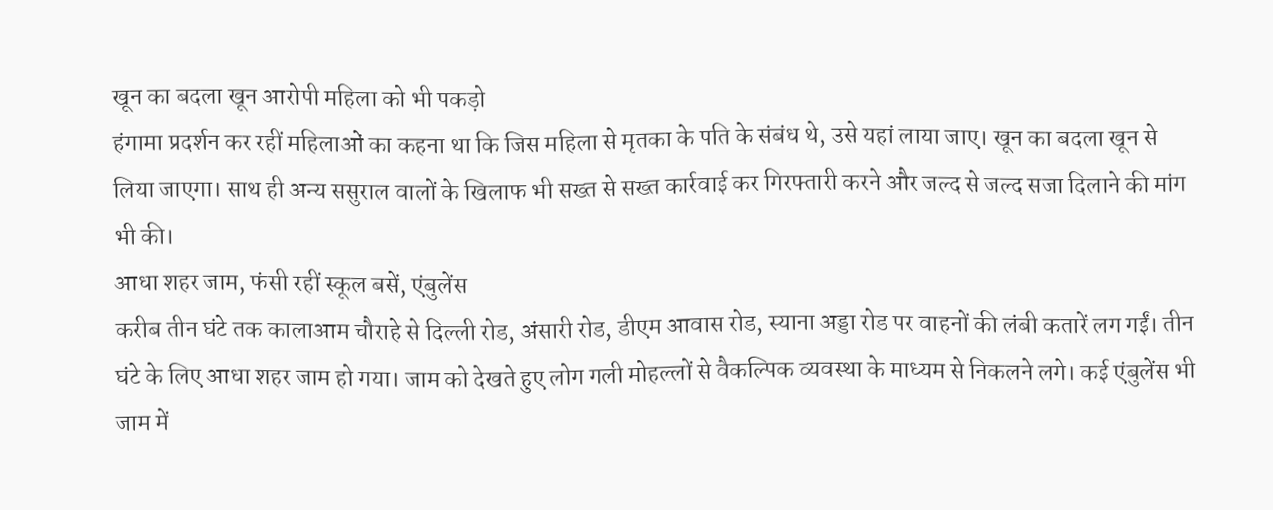खून का बदला खून आरोपी महिला को भी पकड़ो
हंगामा प्रदर्शन कर रहीं महिलाओं का कहना था कि जिस महिला से मृतका के पति के संबंध थे, उसे यहां लाया जाए। खून का बदला खून से लिया जाएगा। साथ ही अन्य ससुराल वालों के खिलाफ भी सख्त से सख्त कार्रवाई कर गिरफ्तारी करने और जल्द से जल्द सजा दिलाने की मांग भी की।
आधा शहर जाम, फंसी रहीं स्कूल बसें, एंबुलेंस
करीब तीन घंटे तक कालाआम चौराहे से दिल्ली रोड, अंसारी रोड, डीएम आवास रोड, स्याना अड्डा रोड पर वाहनों की लंबी कतारें लग गईं। तीन घंटे के लिए आधा शहर जाम हो गया। जाम को देखते हुए लोग गली मोहल्लों से वैकल्पिक व्यवस्था के माध्यम से निकलने लगे। कई एंबुलेंस भी जाम में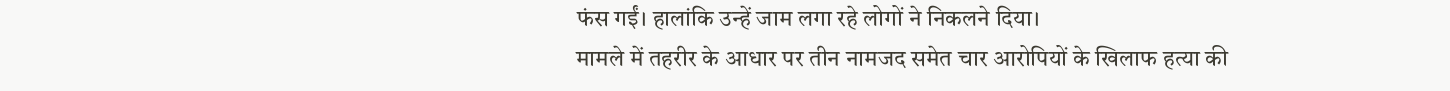फंस गईं। हालांकि उन्हें जाम लगा रहे लोगों ने निकलने दिया।
मामले में तहरीर के आधार पर तीन नामजद समेत चार आरोपियों के खिलाफ हत्या की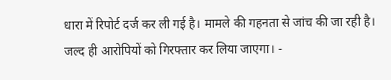धारा में रिपोर्ट दर्ज कर ली गई है। मामले की गहनता से जांच की जा रही है। जल्द ही आरोपियों को गिरफ्तार कर लिया जाएगा। -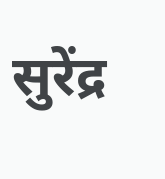सुरेंद्र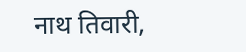नाथ तिवारी,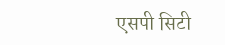एसपी सिटी